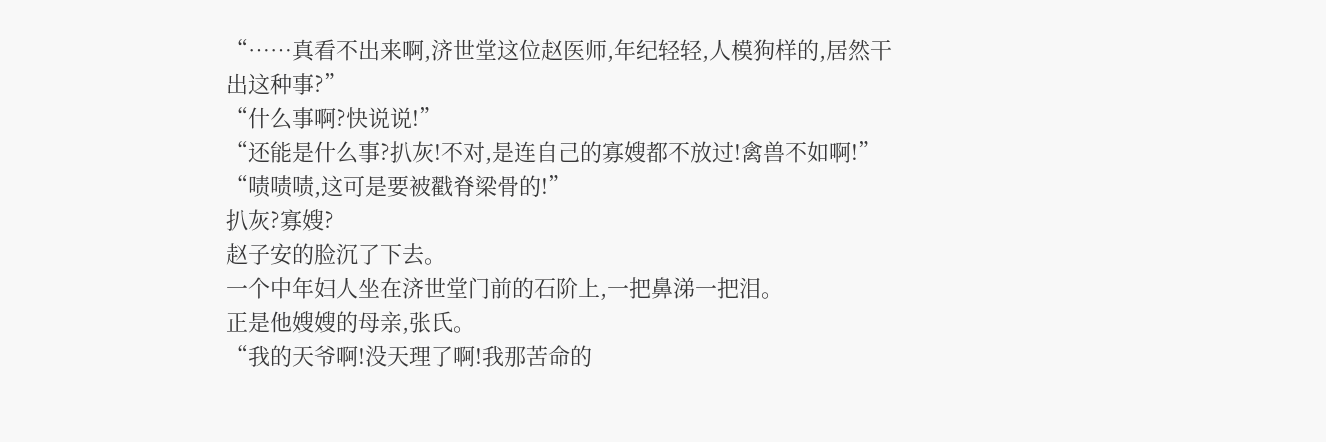“……真看不出来啊,济世堂这位赵医师,年纪轻轻,人模狗样的,居然干出这种事?”
“什么事啊?快说说!”
“还能是什么事?扒灰!不对,是连自己的寡嫂都不放过!禽兽不如啊!”
“啧啧啧,这可是要被戳脊梁骨的!”
扒灰?寡嫂?
赵子安的脸沉了下去。
一个中年妇人坐在济世堂门前的石阶上,一把鼻涕一把泪。
正是他嫂嫂的母亲,张氏。
“我的天爷啊!没天理了啊!我那苦命的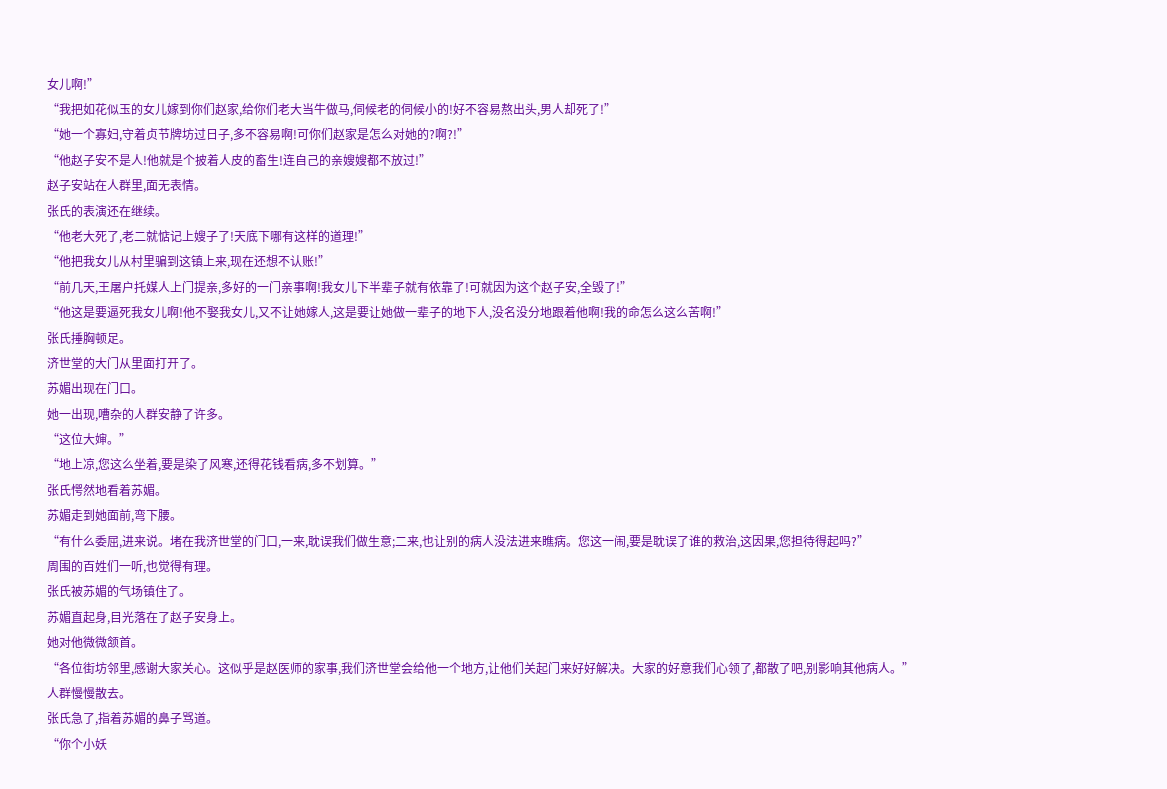女儿啊!”
“我把如花似玉的女儿嫁到你们赵家,给你们老大当牛做马,伺候老的伺候小的!好不容易熬出头,男人却死了!”
“她一个寡妇,守着贞节牌坊过日子,多不容易啊!可你们赵家是怎么对她的?啊?!”
“他赵子安不是人!他就是个披着人皮的畜生!连自己的亲嫂嫂都不放过!”
赵子安站在人群里,面无表情。
张氏的表演还在继续。
“他老大死了,老二就惦记上嫂子了!天底下哪有这样的道理!”
“他把我女儿从村里骗到这镇上来,现在还想不认账!”
“前几天,王屠户托媒人上门提亲,多好的一门亲事啊!我女儿下半辈子就有依靠了!可就因为这个赵子安,全毁了!”
“他这是要逼死我女儿啊!他不娶我女儿,又不让她嫁人,这是要让她做一辈子的地下人,没名没分地跟着他啊!我的命怎么这么苦啊!”
张氏捶胸顿足。
济世堂的大门从里面打开了。
苏媚出现在门口。
她一出现,嘈杂的人群安静了许多。
“这位大婶。”
“地上凉,您这么坐着,要是染了风寒,还得花钱看病,多不划算。”
张氏愕然地看着苏媚。
苏媚走到她面前,弯下腰。
“有什么委屈,进来说。堵在我济世堂的门口,一来,耽误我们做生意;二来,也让别的病人没法进来瞧病。您这一闹,要是耽误了谁的救治,这因果,您担待得起吗?”
周围的百姓们一听,也觉得有理。
张氏被苏媚的气场镇住了。
苏媚直起身,目光落在了赵子安身上。
她对他微微颔首。
“各位街坊邻里,感谢大家关心。这似乎是赵医师的家事,我们济世堂会给他一个地方,让他们关起门来好好解决。大家的好意我们心领了,都散了吧,别影响其他病人。”
人群慢慢散去。
张氏急了,指着苏媚的鼻子骂道。
“你个小妖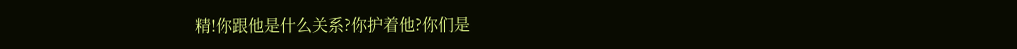精!你跟他是什么关系?你护着他?你们是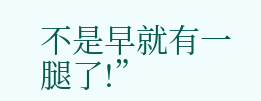不是早就有一腿了!”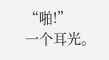“啪!”
一个耳光。